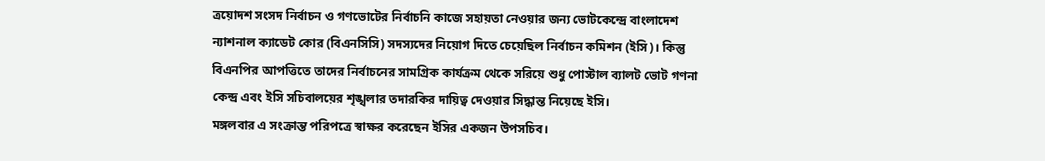ত্রয়োদশ সংসদ নির্বাচন ও গণভোটের নির্বাচনি কাজে সহায়তা নেওয়ার জন্য ভোটকেন্দ্রে বাংলাদেশ ন্যাশনাল ক্যাডেট কোর (বিএনসিসি) সদস্যদের নিয়োগ দিতে চেয়েছিল নির্বাচন কমিশন (ইসি)। কিন্তু বিএনপির আপত্তিতে তাদের নির্বাচনের সামগ্রিক কার্যক্রম থেকে সরিয়ে শুধু পোস্টাল ব্যালট ভোট গণনা কেন্দ্র এবং ইসি সচিবালয়ের শৃঙ্খলার তদারকির দায়িত্ব দেওয়ার সিদ্ধান্ত নিয়েছে ইসি।
মঙ্গলবার এ সংক্রান্ত পরিপত্রে স্বাক্ষর করেছেন ইসির একজন উপসচিব।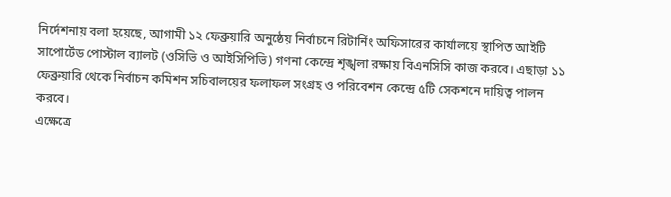নির্দেশনায় বলা হয়েছে, আগামী ১২ ফেব্রুয়ারি অনুষ্ঠেয় নির্বাচনে রিটার্নিং অফিসারের কার্যালয়ে স্থাপিত আইটি সাপোর্টেড পোস্টাল ব্যালট (ওসিভি ও আইসিপিভি) গণনা কেন্দ্রে শৃঙ্খলা রক্ষায় বিএনসিসি কাজ করবে। এছাড়া ১১ ফেব্রুয়ারি থেকে নির্বাচন কমিশন সচিবালয়ের ফলাফল সংগ্রহ ও পরিবেশন কেন্দ্রে ৫টি সেকশনে দায়িত্ব পালন করবে।
এক্ষেত্রে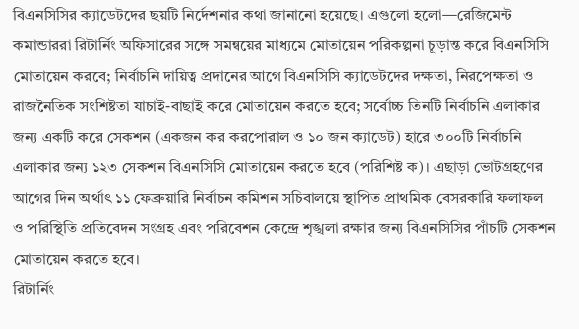বিএনসিসির ক্যাডেটদের ছয়টি নির্দেশনার কথা জানানো হয়েছে। এগুলো হলো—রেজিমেন্ট কমান্ডাররা রিটার্নিং অফিসারের সঙ্গে সমন্বয়ের মাধ্যমে মোতায়েন পরিকল্পনা চূড়ান্ত করে বিএনসিসি মোতায়েন করবে; নির্বাচনি দায়িত্ব প্রদানের আগে বিএনসিসি ক্যাডেটদের দক্ষতা, নিরপেক্ষতা ও রাজনৈতিক সংশিষ্টতা যাচাই-বাছাই করে মোতায়েন করতে হবে; সর্বোচ্চ তিনটি নির্বাচনি এলাকার জন্য একটি করে সেকশন (একজন কর করপোরাল ও ১০ জন ক্যাডেট) হারে ৩০০টি নির্বাচনি এলাকার জন্য ১২৩ সেকশন বিএনসিসি মোতায়েন করতে হবে (পরিশিষ্ট ক)। এছাড়া ভোটগ্রহণের আগের দিন অর্থাৎ ১১ ফেব্রুয়ারি নির্বাচন কমিশন সচিবালয়ে স্থাপিত প্রাথমিক বেসরকারি ফলাফল ও পরিস্থিতি প্রতিবেদন সংগ্রহ এবং পরিবেশন কেন্দ্রে শৃঙ্খলা রক্ষার জন্য বিএনসিসির পাঁচটি সেকশন মোতায়েন করতে হবে।
রিটার্নিং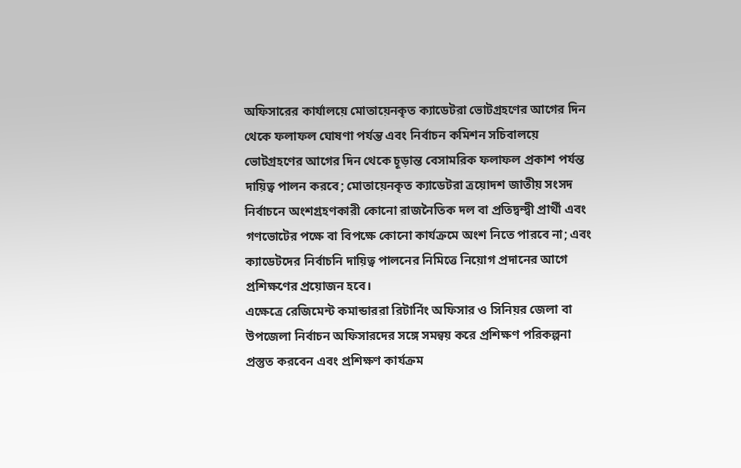অফিসারের কার্যালয়ে মোতায়েনকৃত ক্যাডেটরা ভোটগ্রহণের আগের দিন থেকে ফলাফল ঘোষণা পর্যন্ত এবং নির্বাচন কমিশন সচিবালয়ে ভোটগ্রহণের আগের দিন থেকে চূড়ান্ত বেসামরিক ফলাফল প্রকাশ পর্যন্ত দায়িত্ব পালন করবে; মোতায়েনকৃত ক্যাডেটরা ত্রয়োদশ জাতীয় সংসদ নির্বাচনে অংশগ্রহণকারী কোনো রাজনৈতিক দল বা প্রতিদ্বন্দ্বী প্রার্থী এবং গণভোটের পক্ষে বা বিপক্ষে কোনো কার্যক্রমে অংশ নিতে পারবে না; এবং ক্যাডেটদের নির্বাচনি দায়িত্ব পালনের নিমিত্তে নিয়োগ প্রদানের আগে প্রশিক্ষণের প্রয়োজন হবে।
এক্ষেত্রে রেজিমেন্ট কমান্ডাররা রিটার্নিং অফিসার ও সিনিয়র জেলা বা উপজেলা নির্বাচন অফিসারদের সঙ্গে সমন্বয় করে প্রশিক্ষণ পরিকল্পনা প্রস্তুত করবেন এবং প্রশিক্ষণ কার্যক্রম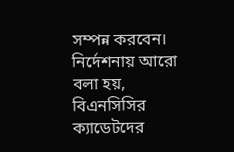সম্পন্ন করবেন।
নির্দেশনায় আরো বলা হয়, বিএনসিসির ক্যাডেটদের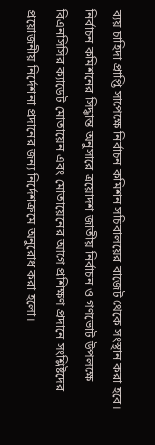ব্যয় চাহিদা প্রাপ্তি সাপেক্ষে নির্বাচন কমিশন সচিবালয়ের বাজেট থেকে সংস্থান করা হবে। নির্বাচন কমিশনের সিদ্ধান্ত অনুসারে ত্রয়োদশ জাতীয় নির্বাচন ও গণভোট উপলক্ষে বিএনসিসির ক্যাডেট মোতায়েন এবং মোতায়েনের আগে প্রশিক্ষণ প্রদানে সংশ্লিষ্টদের প্রয়োজনীয় নির্দেশনা প্রদানের জন্য নির্দেশক্রমে অনুরোধ করা হলো।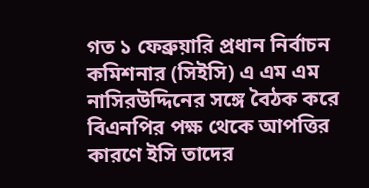গত ১ ফেব্রুয়ারি প্রধান নির্বাচন কমিশনার (সিইসি) এ এম এম নাসিরউদ্দিনের সঙ্গে বৈঠক করে বিএনপির পক্ষ থেকে আপত্তির কারণে ইসি তাদের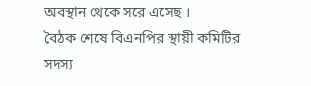অবস্থান থেকে সরে এসেছ ।
বৈঠক শেষে বিএনপির স্থায়ী কমিটির সদস্য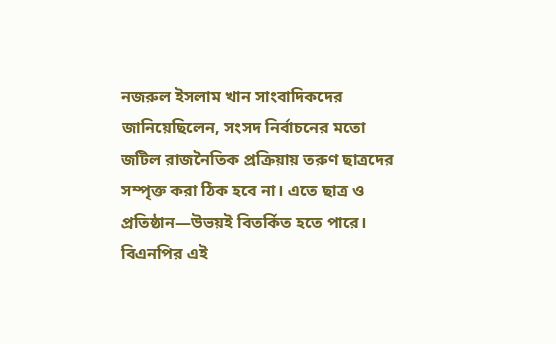নজরুল ইসলাম খান সাংবাদিকদের জানিয়েছিলেন, সংসদ নির্বাচনের মতো জটিল রাজনৈতিক প্রক্রিয়ায় তরুণ ছাত্রদের সম্পৃক্ত করা ঠিক হবে না। এতে ছাত্র ও প্রতিষ্ঠান—উভয়ই বিতর্কিত হতে পারে। বিএনপির এই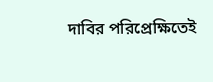দাবির পরিপ্রেক্ষিতেই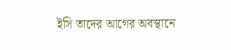ইসি তাদের আগের অবস্থানে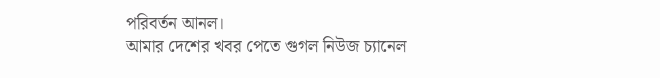পরিবর্তন আনল।
আমার দেশের খবর পেতে গুগল নিউজ চ্যানেল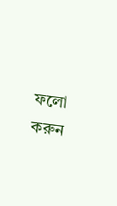ফলো করুন